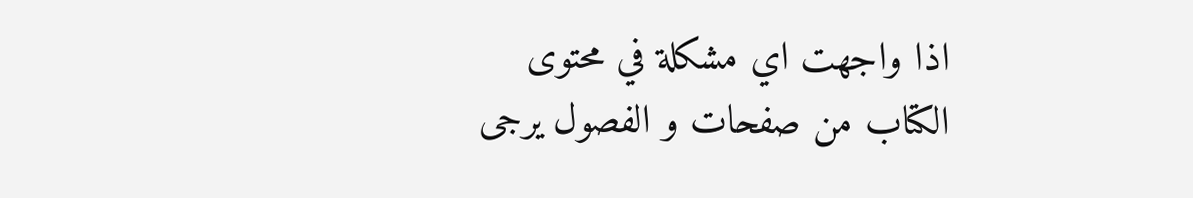اذا واجهت اي مشكلة في محتوى الكتاب من صفحات و الفصول يرجى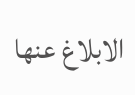الابلاغ عنها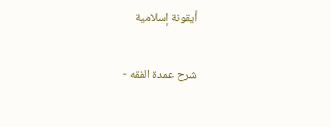أيقونة إسلامية

شرح عمدة الفقه -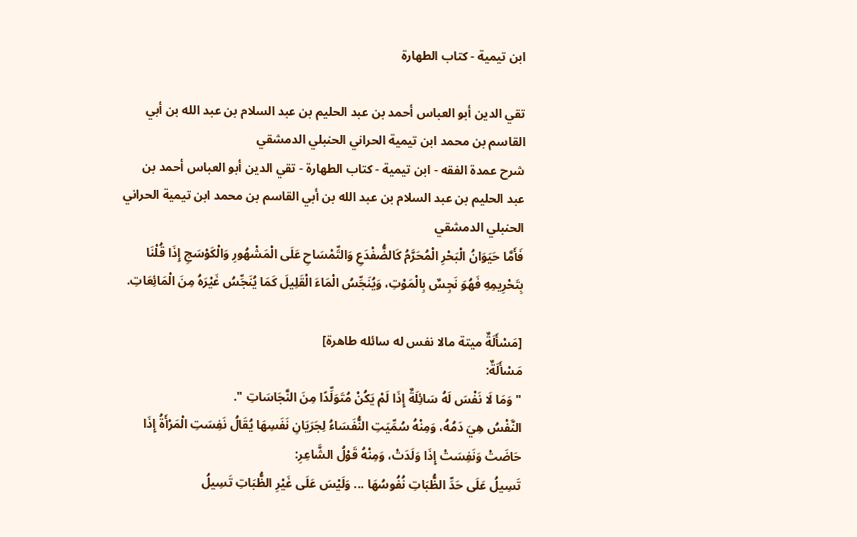ابن تيمية - كتاب الطهارة

تقي الدين أبو العباس أحمد بن عبد الحليم بن عبد السلام بن عبد الله بن أبي القاسم بن محمد ابن تيمية الحراني الحنبلي الدمشقي
شرح عمدة الفقه - ابن تيمية - كتاب الطهارة - تقي الدين أبو العباس أحمد بن عبد الحليم بن عبد السلام بن عبد الله بن أبي القاسم بن محمد ابن تيمية الحراني الحنبلي الدمشقي
فَأَمَّا حَيَوَانُ الْبَحْرِ الْمُحَرَّمُ كَالضُّفْدَعِ وَالتِّمْسَاحِ عَلَى الْمَشْهُورِ وَالْكَوْسَجِ إِذَا قُلْنَا بِتَحْرِيمِهِ فَهُوَ نَجِسٌ بِالْمَوْتِ، وَيُنَجِّسُ الْمَاءَ الْقَلِيلَ كَمَا يُنَجِّسُ غَيْرَهُ مِنَ الْمَائِعَاتِ.

[مَسْأَلَةٌ ميتة مالا نفس له سائله طاهرة]
مَسْأَلَةٌ:
" وَمَا لَا نَفْسَ لَهُ سَائِلَةٌ إِذَا لَمْ يَكُنْ مُتَوَلِّدًا مِنَ النَّجَاسَاتِ ".
النَّفْسُ هِيَ دَمُهُ، وَمِنْهُ سُمِّيَتِ النُّفَسَاءُ لِجَرَيَانِ نَفَسِهَا يُقَالُ نَفِسَتِ الْمَرْأَةُ إِذَا حَاضَتْ وَنَفِسَتْ إِذَا وَلَدَتْ، وَمِنْهُ قَوْلُ الشَّاعِرِ:
تَسِيلُ عَلَى حَدِّ الظُّبَاتِ نُفُوسُهَا ... وَلَيْسَ عَلَى غَيْرِ الظُّبَاتِ تَسِيلُ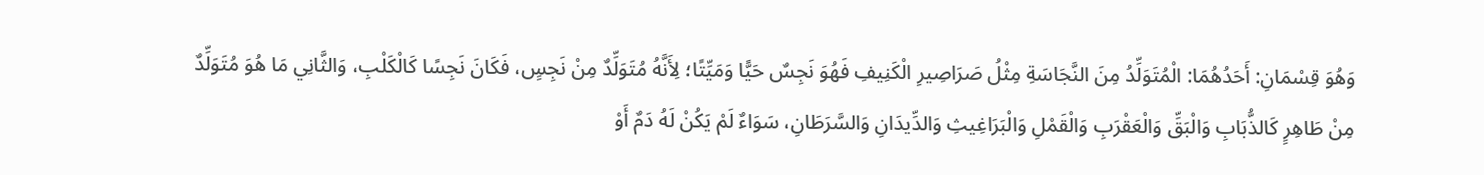وَهُوَ قِسْمَانِ: أَحَدُهُمَا: الْمُتَوَلِّدُ مِنَ النَّجَاسَةِ مِثْلُ صَرَاصِيرِ الْكَنِيفِ فَهُوَ نَجِسٌ حَيًّا وَمَيِّتًا؛ لِأَنَّهُ مُتَوَلِّدٌ مِنْ نَجِسٍ، فَكَانَ نَجِسًا كَالْكَلْبِ، وَالثَّانِي مَا هُوَ مُتَوَلِّدٌ مِنْ طَاهِرٍ كَالذُّبَابِ وَالْبَقِّ وَالْعَقْرَبِ وَالْقَمْلِ وَالْبَرَاغِيثِ وَالدِّيدَانِ وَالسَّرَطَانِ، سَوَاءٌ لَمْ يَكُنْ لَهُ دَمٌ أَوْ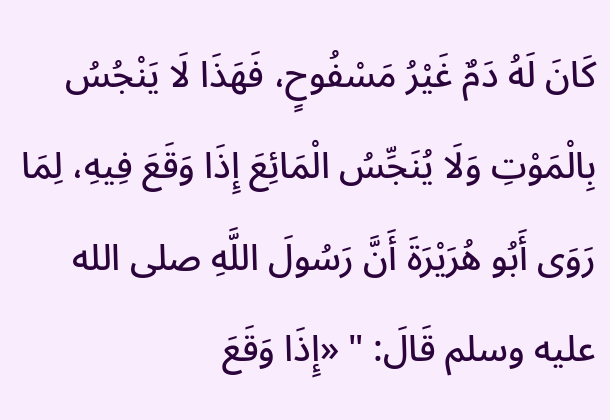كَانَ لَهُ دَمٌ غَيْرُ مَسْفُوحٍ، فَهَذَا لَا يَنْجُسُ بِالْمَوْتِ وَلَا يُنَجِّسُ الْمَائِعَ إِذَا وَقَعَ فِيهِ، لِمَا رَوَى أَبُو هُرَيْرَةَ أَنَّ رَسُولَ اللَّهِ صلى الله عليه وسلم قَالَ: " «إِذَا وَقَعَ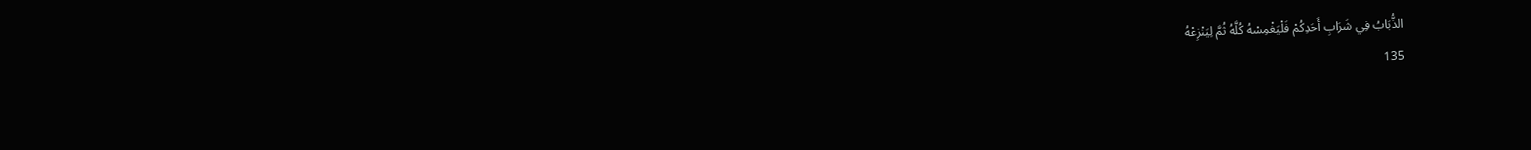الذُّبَابُ فِي شَرَابِ أَحَدِكُمْ فَلْيَغْمِسْهُ كُلَّهُ ثُمَّ لِيَنْزِعْهُ
135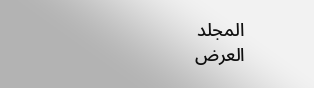المجلد
العرض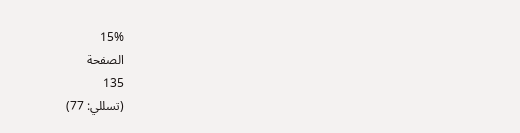15%
الصفحة
135
(تسللي: 77)